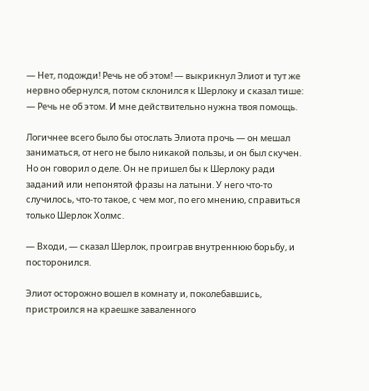— Нет, подожди! Речь не об этом! — выкрикнул Элиот и тут же нервно обернулся, потом склонился к Шерлоку и сказал тише: — Речь не об этом. И мне действительно нужна твоя помощь.

Логичнее всего было бы отослать Элиота прочь — он мешал заниматься, от него не было никакой пользы, и он был скучен. Но он говорил о деле. Он не пришел бы к Шерлоку ради заданий или непонятой фразы на латыни. У него что-то случилось, что-то такое, с чем мог, по его мнению, справиться только Шерлок Холмс.

— Входи, — сказал Шерлок, проиграв внутреннюю борьбу, и посторонился.

Элиот осторожно вошел в комнату и, поколебавшись, пристроился на краешке заваленного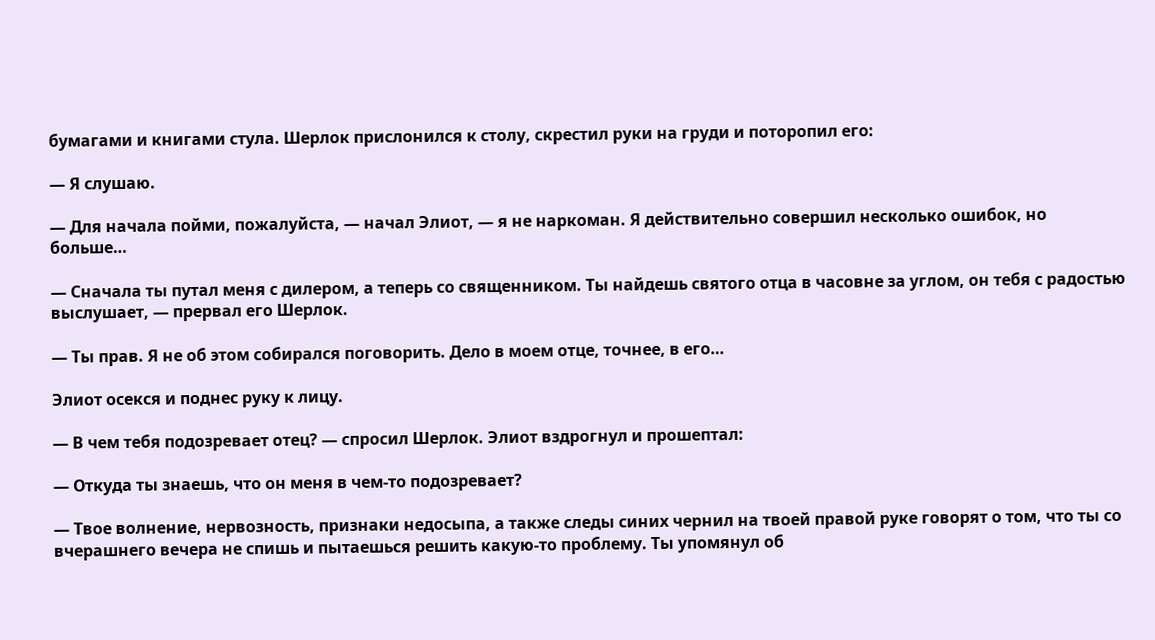бумагами и книгами стула. Шерлок прислонился к столу, скрестил руки на груди и поторопил его:

— Я слушаю.

— Для начала пойми, пожалуйста, — начал Элиот, — я не наркоман. Я действительно совершил несколько ошибок, но больше…

— Сначала ты путал меня с дилером, а теперь со священником. Ты найдешь святого отца в часовне за углом, он тебя с радостью выслушает, — прервал его Шерлок.

— Ты прав. Я не об этом собирался поговорить. Дело в моем отце, точнее, в его…

Элиот осекся и поднес руку к лицу.

— В чем тебя подозревает отец? — спросил Шерлок. Элиот вздрогнул и прошептал:

— Откуда ты знаешь, что он меня в чем-то подозревает?

— Твое волнение, нервозность, признаки недосыпа, а также следы синих чернил на твоей правой руке говорят о том, что ты со вчерашнего вечера не спишь и пытаешься решить какую-то проблему. Ты упомянул об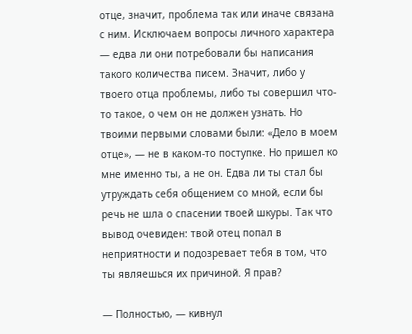отце, значит, проблема так или иначе связана с ним. Исключаем вопросы личного характера — едва ли они потребовали бы написания такого количества писем. Значит, либо у твоего отца проблемы, либо ты совершил что-то такое, о чем он не должен узнать. Но твоими первыми словами были: «Дело в моем отце», — не в каком-то поступке. Но пришел ко мне именно ты, а не он. Едва ли ты стал бы утруждать себя общением со мной, если бы речь не шла о спасении твоей шкуры. Так что вывод очевиден: твой отец попал в неприятности и подозревает тебя в том, что ты являешься их причиной. Я прав?

— Полностью, — кивнул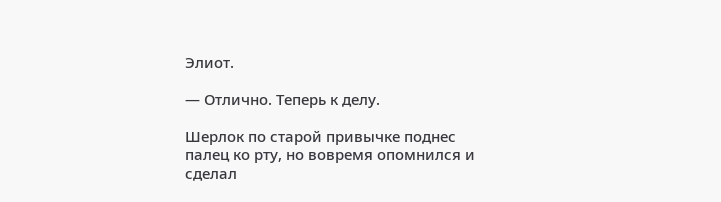Элиот.

— Отлично. Теперь к делу.

Шерлок по старой привычке поднес палец ко рту, но вовремя опомнился и сделал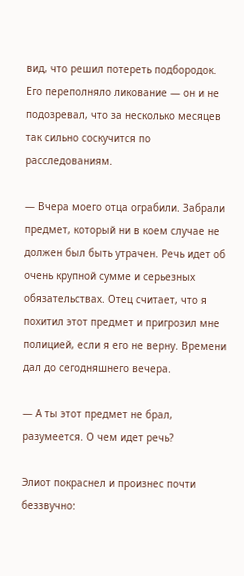вид, что решил потереть подбородок. Его переполняло ликование — он и не подозревал, что за несколько месяцев так сильно соскучится по расследованиям.

— Вчера моего отца ограбили. Забрали предмет, который ни в коем случае не должен был быть утрачен. Речь идет об очень крупной сумме и серьезных обязательствах. Отец считает, что я похитил этот предмет и пригрозил мне полицией, если я его не верну. Времени дал до сегодняшнего вечера.

— А ты этот предмет не брал, разумеется. О чем идет речь?

Элиот покраснел и произнес почти беззвучно: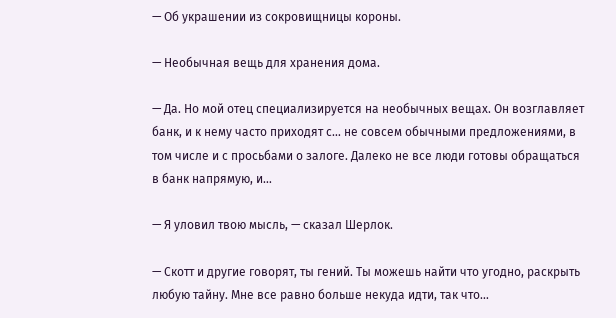— Об украшении из сокровищницы короны.

— Необычная вещь для хранения дома.

— Да. Но мой отец специализируется на необычных вещах. Он возглавляет банк, и к нему часто приходят с… не совсем обычными предложениями, в том числе и с просьбами о залоге. Далеко не все люди готовы обращаться в банк напрямую, и…

— Я уловил твою мысль, — сказал Шерлок.

— Скотт и другие говорят, ты гений. Ты можешь найти что угодно, раскрыть любую тайну. Мне все равно больше некуда идти, так что…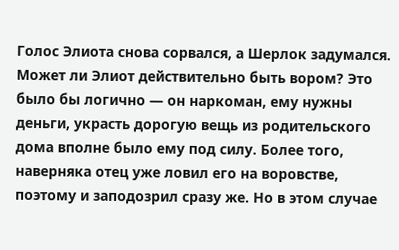Голос Элиота снова сорвался, а Шерлок задумался. Может ли Элиот действительно быть вором? Это было бы логично — он наркоман, ему нужны деньги, украсть дорогую вещь из родительского дома вполне было ему под силу. Более того, наверняка отец уже ловил его на воровстве, поэтому и заподозрил сразу же. Но в этом случае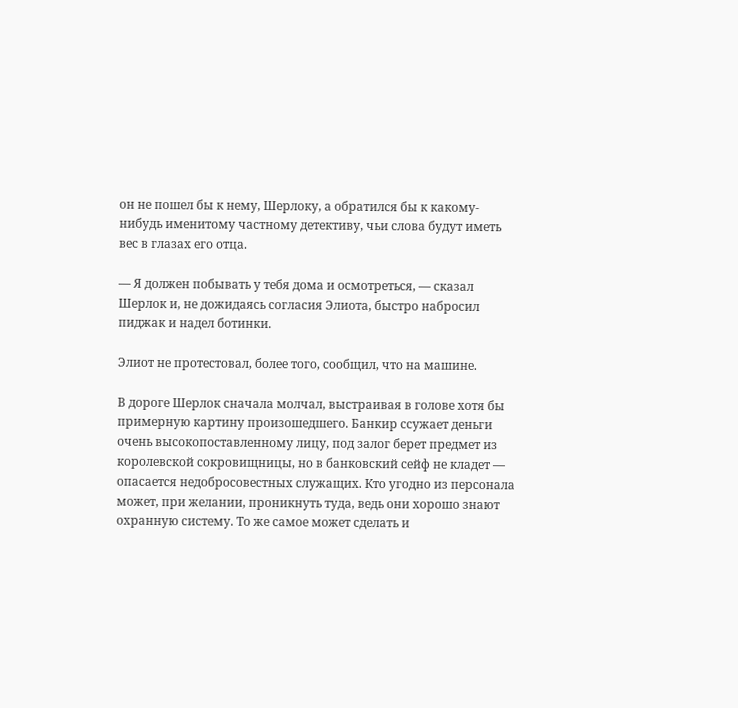он не пошел бы к нему, Шерлоку, а обратился бы к какому-нибудь именитому частному детективу, чьи слова будут иметь вес в глазах его отца.

— Я должен побывать у тебя дома и осмотреться, — сказал Шерлок и, не дожидаясь согласия Элиота, быстро набросил пиджак и надел ботинки.

Элиот не протестовал, более того, сообщил, что на машине.

В дороге Шерлок сначала молчал, выстраивая в голове хотя бы примерную картину произошедшего. Банкир ссужает деньги очень высокопоставленному лицу, под залог берет предмет из королевской сокровищницы, но в банковский сейф не кладет — опасается недобросовестных служащих. Кто угодно из персонала может, при желании, проникнуть туда, ведь они хорошо знают охранную систему. То же самое может сделать и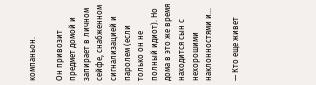компаньон.

Он привозит предмет домой и запирает в личном сейфе, снабженном сигнализацией и паролем (если только он не полный идиот). Но дома в это же время находится сын с нехорошими наклонностями и…

— Кто еще живет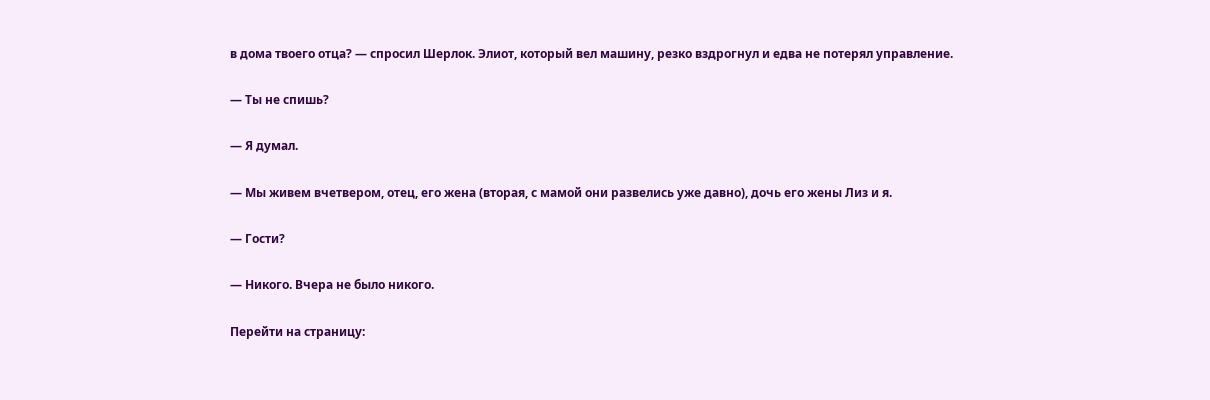в дома твоего отца? — спросил Шерлок. Элиот, который вел машину, резко вздрогнул и едва не потерял управление.

— Ты не спишь?

— Я думал.

— Мы живем вчетвером, отец, его жена (вторая, с мамой они развелись уже давно), дочь его жены Лиз и я.

— Гости?

— Никого. Вчера не было никого.

Перейти на страницу: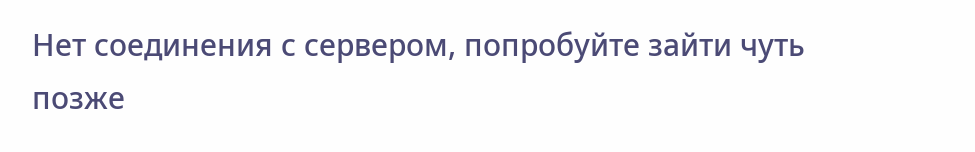Нет соединения с сервером, попробуйте зайти чуть позже